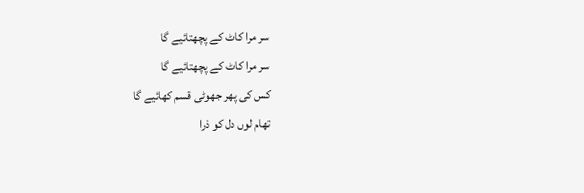سر مرا کاٹ کے پچھتائیے گا
سر مرا کاٹ کے پچھتائیے گا
کس کی پھر جھوٹی قسم کھائیے گا
تھام لوں دل کو ذرا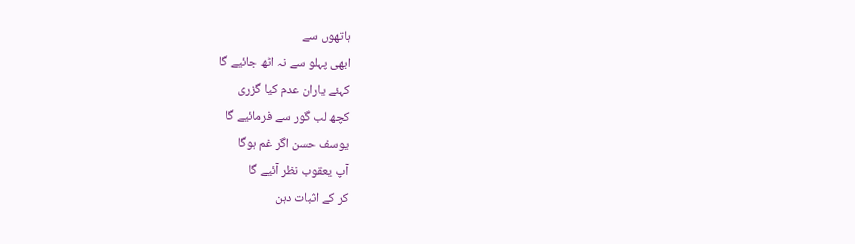ہاتھوں سے
ابھی پہلو سے نہ اٹھ جائیے گا
کہئے یاران عدم کیا گزری
کچھ لب گور سے فرمائیے گا
یوسف حسن اگر غم ہوگا
آپ یعقوب نظر آئیے گا
کر کے اثبات دہن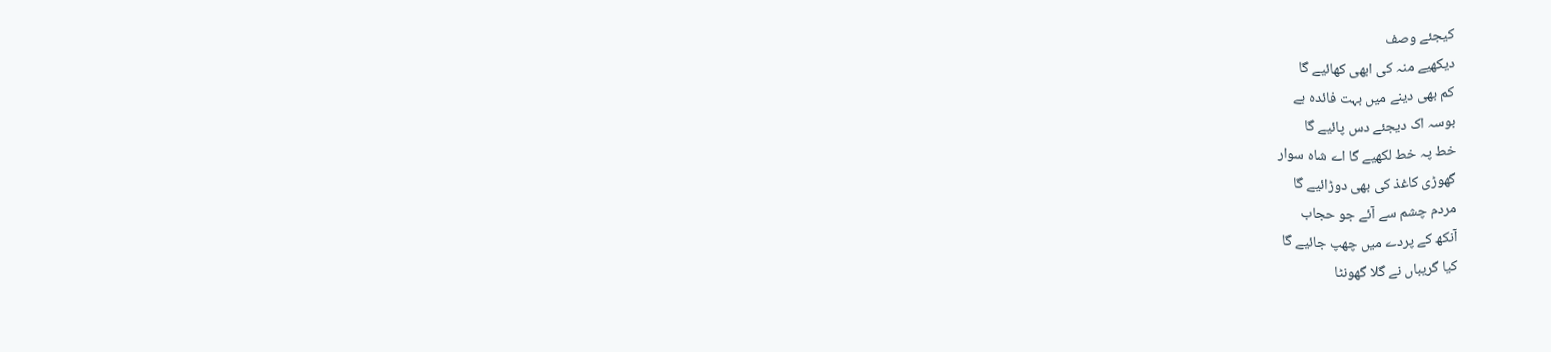کیجئے وصف
دیکھیے منہ کی ابھی کھائیے گا
کم بھی دینے میں بہت فائدہ ہے
بوسہ اک دیجئے دس پائیے گا
خط پہ خط لکھیے گا اے شاہ سوار
گھوڑی کاغذ کی بھی دوڑائیے گا
مردم چشم سے آئے جو حجاب
آنکھ کے پردے میں چھپ جائیے گا
کیا گریباں نے گلا گھونٹا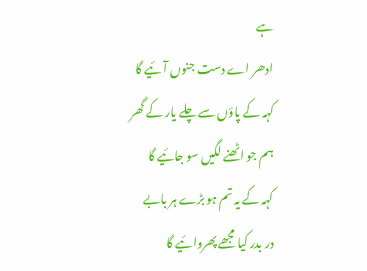ہے
ادھر اے دست جنوں آئیے گا
کہہ کے پاؤں سے چلے یار کے گھر
ہم جو اٹھنے لگیں سو جائیے گا
کہہ کے یہ تم ہو بڑے ہر بابے
در بدر کیا مجھے پھروائیے گا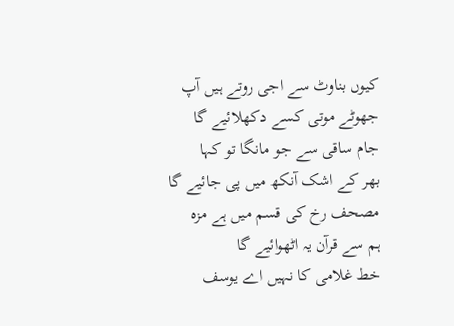کیوں بناوٹ سے اجی روتے ہیں آپ
جھوٹے موتی کسے دکھلائیے گا
جام ساقی سے جو مانگا تو کہا
بھر کے اشک آنکھ میں پی جائیے گا
مصحف رخ کی قسم میں ہے مزہ
ہم سے قرآن یہ اٹھوائیے گا
خط غلامی کا نہیں اے یوسف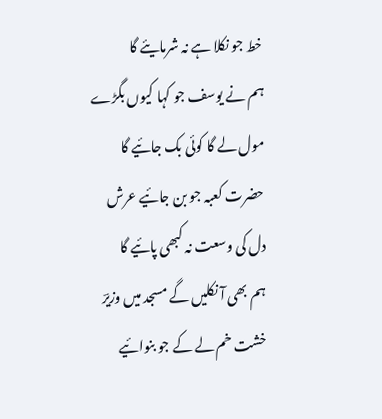خط جو نکلا ہے نہ شرمایئے گا
ہم نے یوسف جو کہا کیوں بگڑے
مول لے گا کوئی بک جائیے گا
حضرت کعبہ جو بن جائیے عرش
دل کی وسعت نہ کبھی پائیے گا
ہم بھی آ نکلیں گے مسجد میں وزیرؔ
خشت خم لے کے جو بنوائیے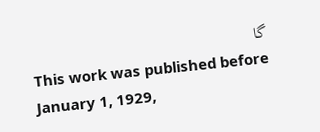گا
This work was published before January 1, 1929,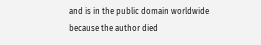and is in the public domain worldwide because the author died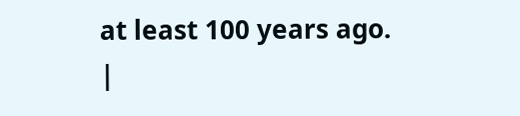at least 100 years ago. |